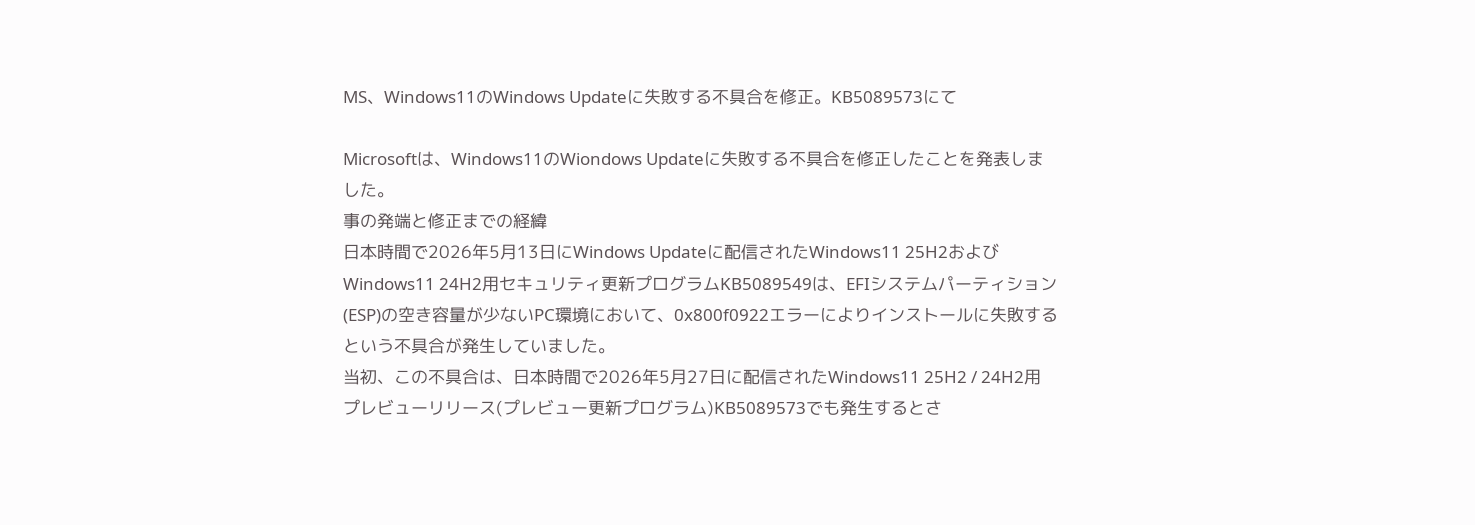MS、Windows11のWindows Updateに失敗する不具合を修正。KB5089573にて

Microsoftは、Windows11のWiondows Updateに失敗する不具合を修正したことを発表しました。
事の発端と修正までの経緯
日本時間で2026年5月13日にWindows Updateに配信されたWindows11 25H2およびWindows11 24H2用セキュリティ更新プログラムKB5089549は、EFIシステムパーティション(ESP)の空き容量が少ないPC環境において、0x800f0922エラーによりインストールに失敗するという不具合が発生していました。
当初、この不具合は、日本時間で2026年5月27日に配信されたWindows11 25H2 / 24H2用プレビューリリース(プレビュー更新プログラム)KB5089573でも発生するとさ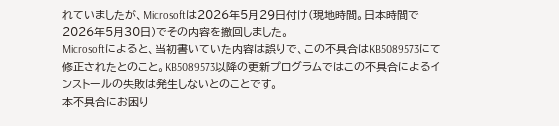れていましたが、Microsoftは2026年5月29日付け(現地時間。日本時間で2026年5月30日)でその内容を撤回しました。
Microsoftによると、当初書いていた内容は誤りで、この不具合はKB5089573にて修正されたとのこと。KB5089573以降の更新プログラムではこの不具合によるインストールの失敗は発生しないとのことです。
本不具合にお困り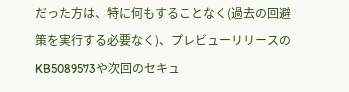だった方は、特に何もすることなく(過去の回避策を実行する必要なく)、プレビューリリースのKB5089573や次回のセキュ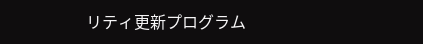リティ更新プログラム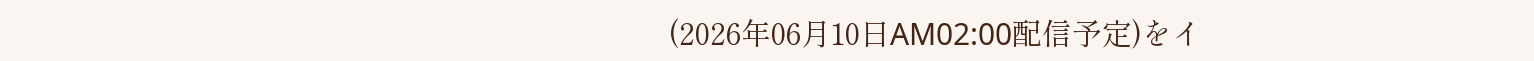(2026年06月10日AM02:00配信予定)をイ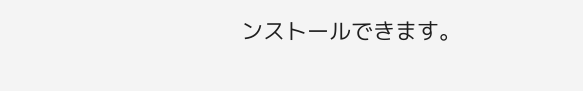ンストールできます。